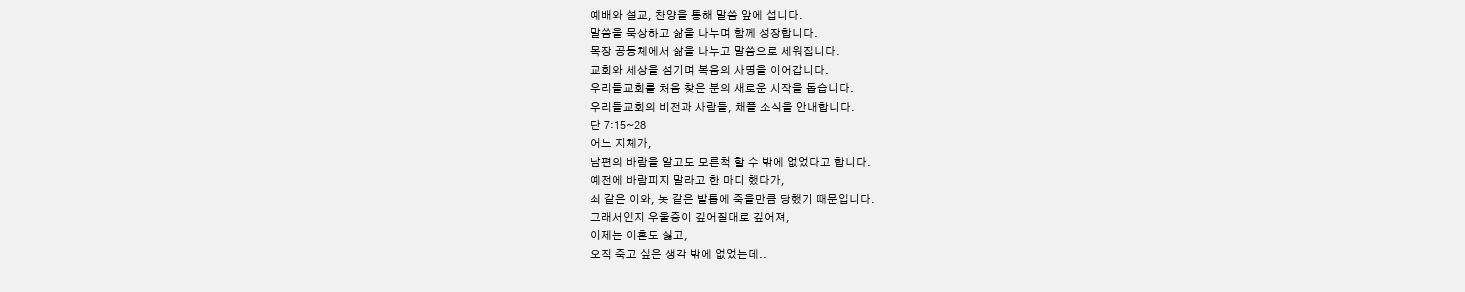예배와 설교, 찬양을 통해 말씀 앞에 섭니다.
말씀을 묵상하고 삶을 나누며 함께 성장합니다.
목장 공동체에서 삶을 나누고 말씀으로 세워집니다.
교회와 세상을 섬기며 복음의 사명을 이어갑니다.
우리들교회를 처음 찾은 분의 새로운 시작을 돕습니다.
우리들교회의 비전과 사람들, 채플 소식을 안내합니다.
단 7:15~28
어느 지체가,
남편의 바람을 알고도 모른척 할 수 밖에 없었다고 합니다.
예전에 바람피지 말라고 한 마디 했다가,
쇠 같은 이와, 놋 같은 발톱에 죽을만큼 당했기 때문입니다.
그래서인지 우울증이 깊어질대로 깊어져,
이제는 이혼도 싫고,
오직 죽고 싶은 생각 밖에 없었는데..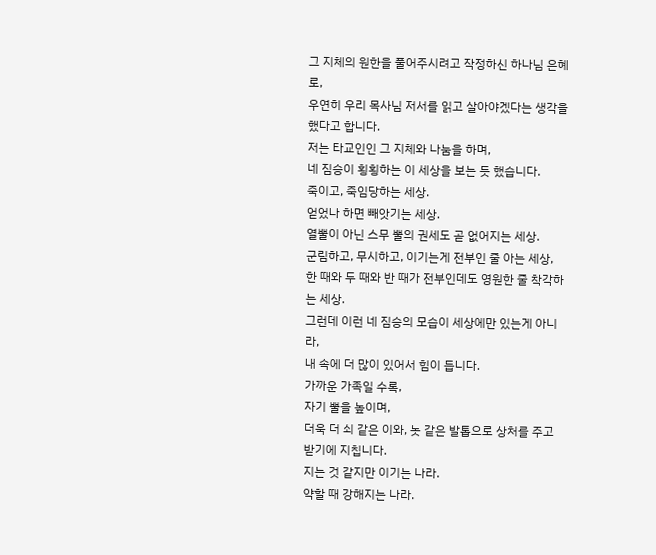그 지체의 원한을 풀어주시려고 작정하신 하나님 은혜로,
우연히 우리 목사님 저서를 읽고 살아야겠다는 생각을 했다고 합니다.
저는 타교인인 그 지체와 나눔을 하며,
네 짐승이 횡횡하는 이 세상을 보는 듯 했습니다.
죽이고, 죽임당하는 세상.
얻었나 하면 빼앗기는 세상.
열뿔이 아닌 스무 뿔의 권세도 곧 없어지는 세상.
군림하고, 무시하고, 이기는게 전부인 줄 아는 세상,
한 때와 두 때와 반 때가 전부인데도 영원한 줄 착각하는 세상.
그런데 이런 네 짐승의 모습이 세상에만 있는게 아니라,
내 속에 더 많이 있어서 힘이 듭니다.
가까운 가족일 수록,
자기 뿔을 높이며,
더욱 더 쇠 같은 이와, 놋 같은 발톱으로 상처를 주고 받기에 지칩니다.
지는 것 같지만 이기는 나라.
약할 때 강해지는 나라.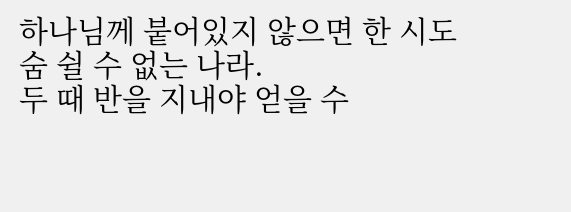하나님께 붙어있지 않으면 한 시도 숨 쉴 수 없는 나라.
두 때 반을 지내야 얻을 수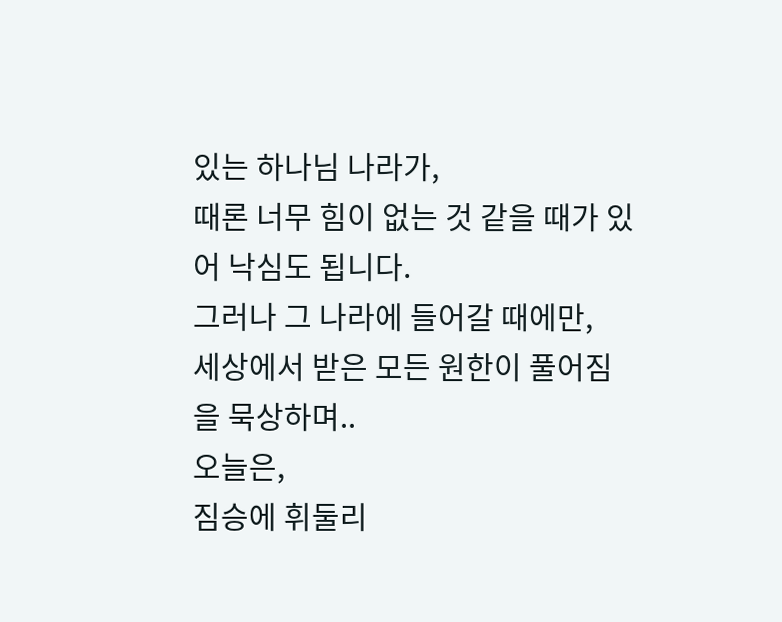있는 하나님 나라가,
때론 너무 힘이 없는 것 같을 때가 있어 낙심도 됩니다.
그러나 그 나라에 들어갈 때에만,
세상에서 받은 모든 원한이 풀어짐을 묵상하며..
오늘은,
짐승에 휘둘리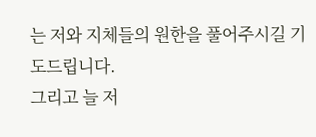는 저와 지체들의 원한을 풀어주시길 기도드립니다.
그리고 늘 저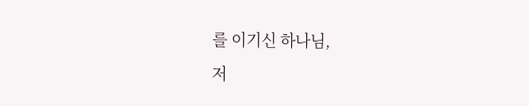를 이기신 하나님,
저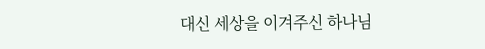대신 세상을 이겨주신 하나님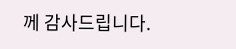께 감사드립니다.